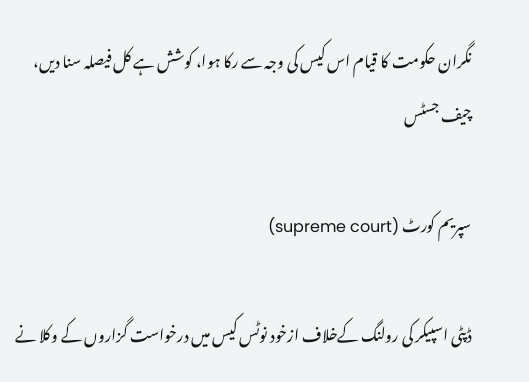نگران حکومت کا قیام اس کیس کی وجہ سے رکا ہوا، کوشش ہے کل فیصلہ سنا دیں، چیف جسٹس

سپریم کورٹ (supreme court)

ڈپٹی اسپیکر کی رولنگ کےخلاف ازخود نوٹس کیس میں درخواست گزاروں کے وکلا نے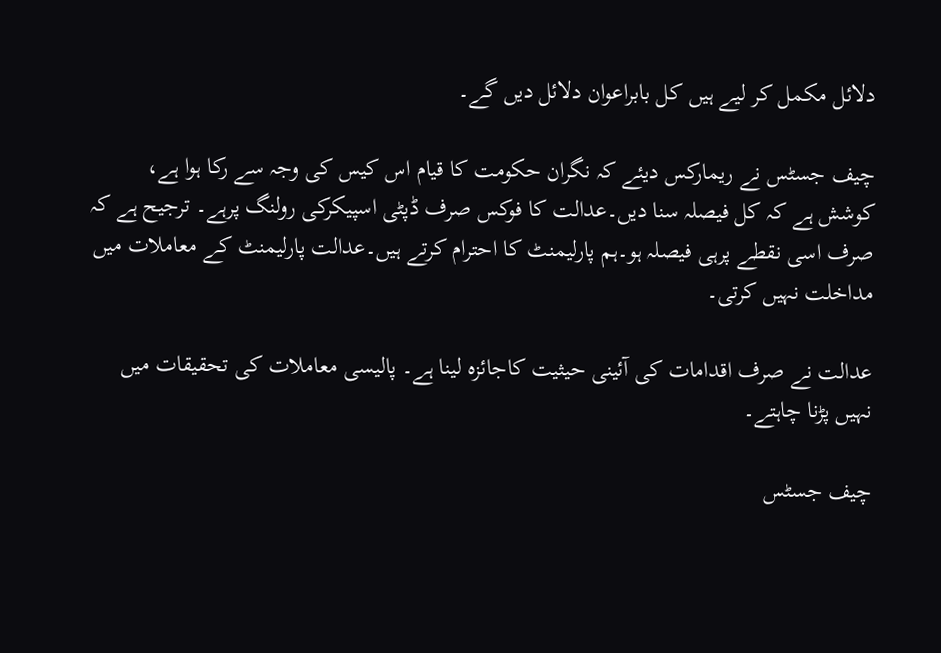دلائل مکمل کر لیے ہیں کل بابراعوان دلائل دیں گے۔

چیف جسٹس نے ریمارکس دیئے کہ نگران حکومت کا قیام اس کیس کی وجہ سے رکا ہوا ہے، کوشش ہے کہ کل فیصلہ سنا دیں۔عدالت کا فوکس صرف ڈپٹی اسپیکرکی رولنگ پرہے۔ ترجیح ہے کہ صرف اسی نقطے پرہی فیصلہ ہو۔ہم پارلیمنٹ کا احترام کرتے ہیں۔عدالت پارلیمنٹ کے معاملات میں مداخلت نہیں کرتی۔

عدالت نے صرف اقدامات کی آئینی حیثیت کاجائزہ لینا ہے۔ پالیسی معاملات کی تحقیقات میں نہیں پڑنا چاہتے۔

چیف جسٹس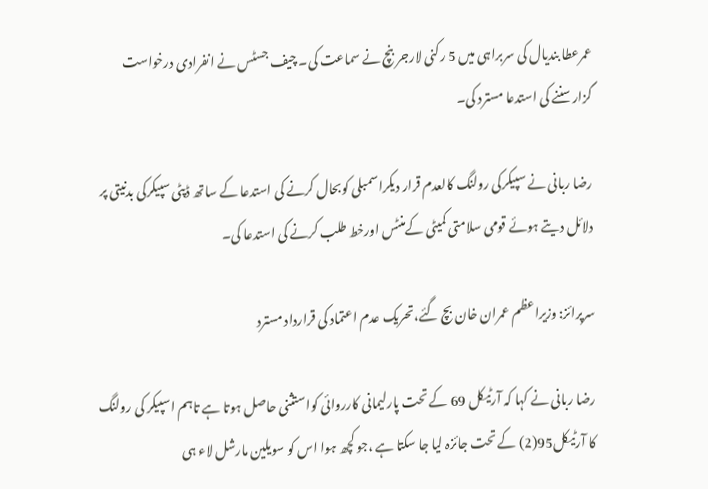عمرعطا بندیال کی سربراہی میں 5 رکنی لارجر بنچ نے سماعت کی۔ چیف جسٹس نے انفرادی درخواست گزارسننے کی استدعا مسترد کی۔

رضا ربانی نے سپیکرکی رولنگ کالعدم قرار دیکراسمبلی کوبحال کرنے کی استدعا کے ساتھ ڈپٹی سپیکرکی بدنیتی پر دلائل دیتے ہوئے قومی سلامتی کمیٹی کےمنٹس اورخط طلب کرنے کی استدعا کی۔

سرپرائز: وزیراعظم عمران خان بچ گئے،تحریک عدم اعتماد کی قرارداد مسترد

رضا ربانی نے کہا کہ آرٹیکل 69 کے تحت پارلیمانی کارروائی کواستثنی حاصل ہوتا ہے تاہم اسپیکر کی رولنگ کا آرٹیکل95(2) کے تحت جائزہ لیا جا سکتا ہے ،جو کچھ ہوا اس کو سویلین مارشل لاء ہی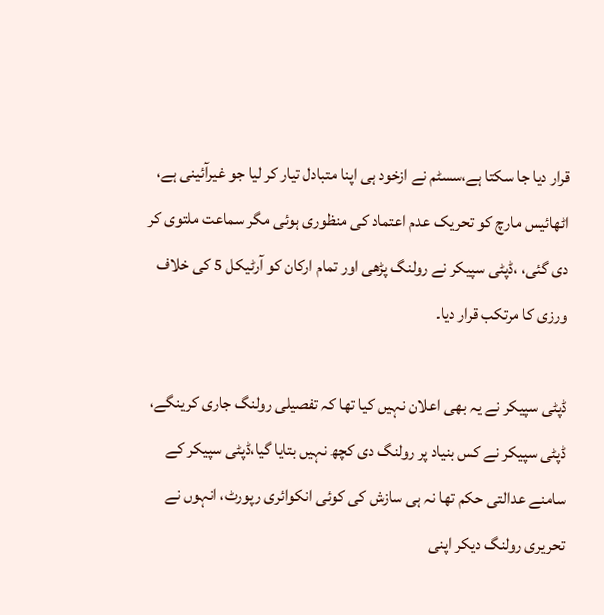قرار دیا جا سکتا ہے،سسٹم نے ازخود ہی اپنا متبادل تیار کر لیا جو غیرآئینی ہے، اٹھائیس مارچ کو تحریک عدم اعتماد کی منظوری ہوئی مگر سماعت ملتوی کر دی گئی، ،ڈپٹی سپیکر نے رولنگ پڑھی اور تمام ارکان کو آرٹیکل 5 کی خلاف ورزی کا مرتکب قرار دیا۔

ڈپٹی سپیکر نے یہ بھی اعلان نہیں کیا تھا کہ تفصیلی رولنگ جاری کرینگے، ڈپٹی سپیکر نے کس بنیاد پر رولنگ دی کچھ نہیں بتایا گیا،ڈپٹی سپیکر کے سامنے عدالتی حکم تھا نہ ہی سازش کی کوئی انکوائری رپورٹ، انہوں نے تحریری رولنگ دیکر اپنی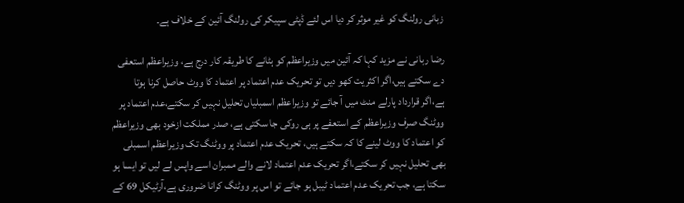زبانی رولنگ کو غیر موثر کر دیا اس لئے ڈپٹی سپیکر کی رولنگ آئین کے خلاف ہے۔

رضا ربانی نے مزید کہا کہ آئین میں وزیراعظم کو ہٹانے کا طریقہ کار درج ہے، وزیراعظم استعفی دے سکتے ہیں،اگر اکثریت کھو دیں تو تحریک عدم اعتماد پر اعتماد کا ووٹ حاصل کرنا ہوتا ہے،اگر قرارداد پارلے منٹ میں آ جائے تو وزیراعظم اسمبلیاں تحلیل نہیں کر سکتے،عدم اعتماد پر ووٹنگ صرف وزیراعظم کے استعفے پر ہی روکی جا سکتی ہے، صدر مملکت ازخود بھی وزیراعظم کو اعتماد کا ووٹ لینے کا کہ سکتے ہیں، تحریک عدم اعتماد پر ووٹنگ تک وزیراعظم اسمبلی بھی تحلیل نہیں کر سکتے،اگر تحریک عدم اعتماد لانے والے ممبران اسے واپس لے لیں تو ایسا ہو سکتا ہے، جب تحریک عدم اعتماد ٹیبل ہو جائے تو اس پر ووٹنگ کرانا ضروری ہے،آرٹیکل 69 کے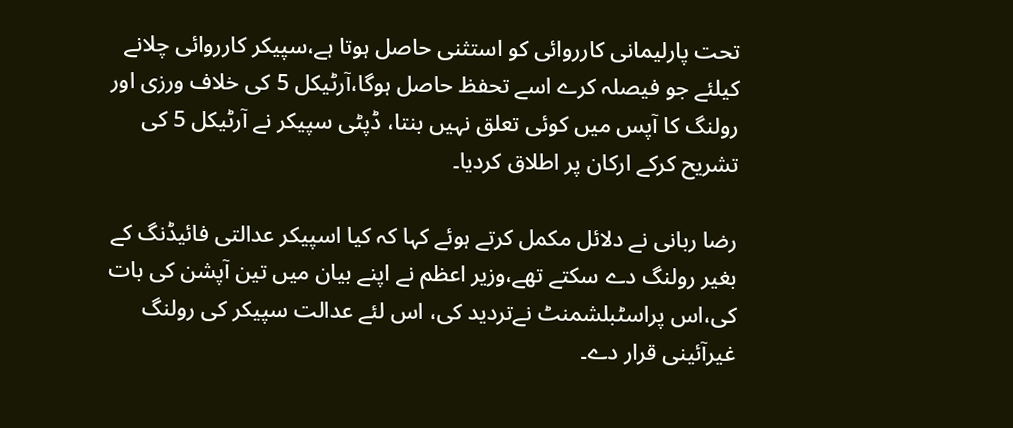تحت پارلیمانی کارروائی کو استثنی حاصل ہوتا ہے،سپیکر کارروائی چلانے کیلئے جو فیصلہ کرے اسے تحفظ حاصل ہوگا،آرٹیکل 5 کی خلاف ورزی اور رولنگ کا آپس میں کوئی تعلق نہیں بنتا، ڈپٹی سپیکر نے آرٹیکل 5 کی تشریح کرکے ارکان پر اطلاق کردیا۔

رضا ربانی نے دلائل مکمل کرتے ہوئے کہا کہ کیا اسپیکر عدالتی فائیڈنگ کے بغیر رولنگ دے سکتے تھے،وزیر اعظم نے اپنے بیان میں تین آپشن کی بات کی،اس پراسٹبلشمنٹ نےتردید کی، اس لئے عدالت سپیکر کی رولنگ غیرآئینی قرار دے۔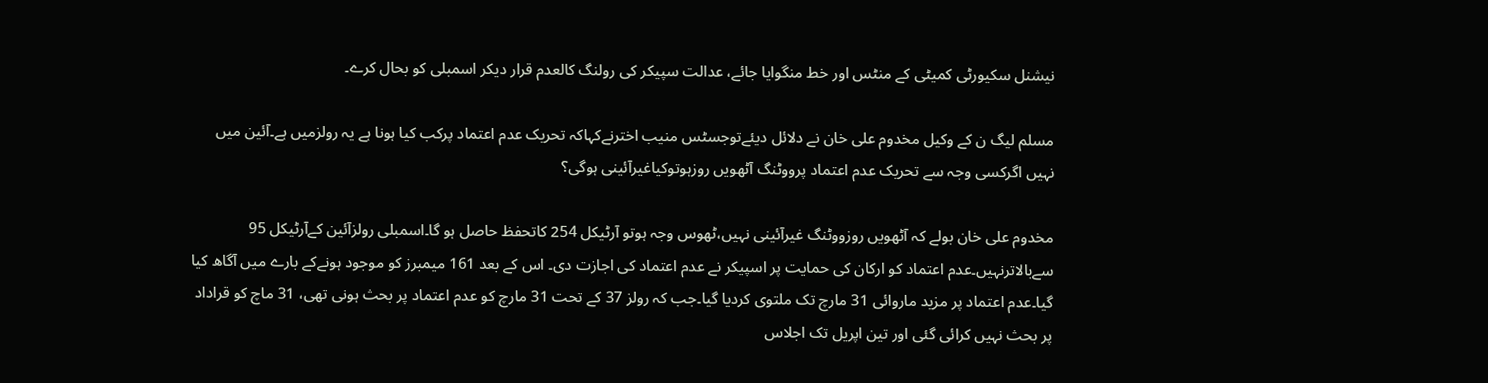نیشنل سکیورٹی کمیٹی کے منٹس اور خط منگوایا جائے، عدالت سپیکر کی رولنگ کالعدم قرار دیکر اسمبلی کو بحال کرے۔

مسلم لیگ ن کے وکیل مخدوم علی خان نے دلائل دیئےتوجسٹس منیب اخترنےکہاکہ تحریک عدم اعتماد پرکب کیا ہونا ہے یہ رولزمیں ہے۔آئین میں نہیں اگرکسی وجہ سے تحریک عدم اعتماد پرووٹنگ آٹھویں روزہوتوکیاغیرآئینی ہوگی؟

مخدوم علی خان بولے کہ آٹھویں روزووٹنگ غیرآئینی نہیں،ٹھوس وجہ ہوتو آرٹیکل 254 کاتحفظ حاصل ہو گا۔اسمبلی رولزآئین کےآرٹیکل 95 سےبالاترنہیں۔عدم اعتماد کو ارکان کی حمایت پر اسپیکر نے عدم اعتماد کی اجازت دی۔ اس کے بعد 161 میمبرز کو موجود ہونےکے بارے میں آگاھ کیا گیا۔عدم اعتماد پر مزید ماروائی 31 مارچ تک ملتوی کردیا گیا۔جب کہ رولز 37 کے تحت 31 مارچ کو عدم اعتماد پر بحث ہونی تھی، 31 ماچ کو قراداد پر بحث نہیں کرائی گئی اور تین اپریل تک اجلاس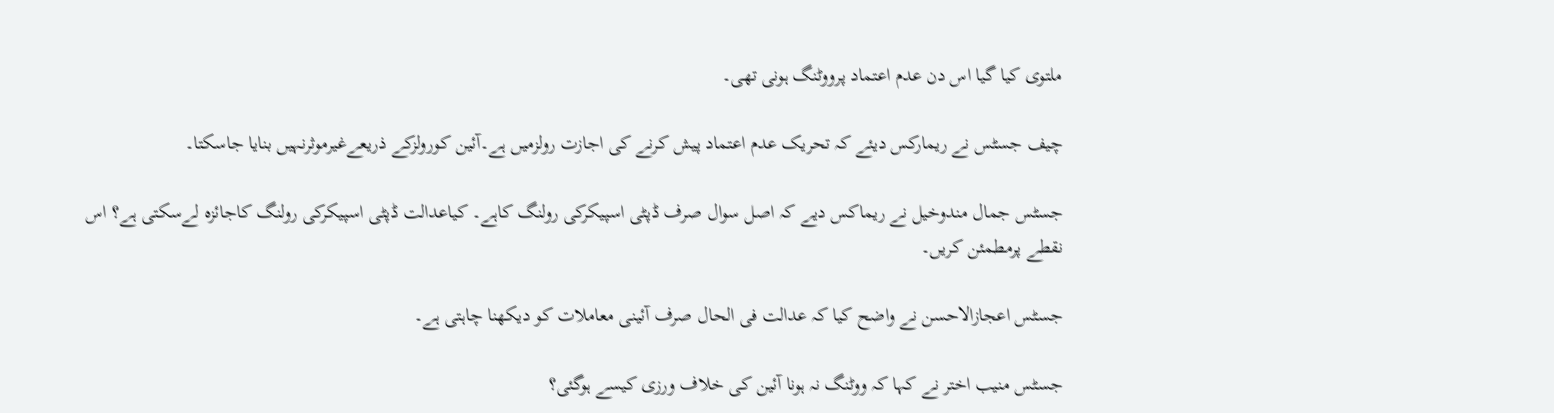ملتوی کیا گیا اس دن عدم اعتماد پرووٹنگ ہونی تھی۔

چیف جسٹس نے ریمارکس دیئے کہ تحریک عدم اعتماد پیش کرنے کی اجازت رولزمیں ہے۔آئین کورولزکے ذریعےغیرموثرنہیں بنایا جاسکتا۔

جسٹس جمال مندوخیل نے ریماکس دیے کہ اصل سوال صرف ڈپٹی اسپیکرکی رولنگ کاہے۔ کیاعدالت ڈپٹی اسپیکرکی رولنگ کاجائزہ لےسکتی ہے؟ اس نقطے پرمطمئن کریں۔

جسٹس اعجازالاحسن نے واضح کیا کہ عدالت فی الحال صرف آئینی معاملات کو دیکھنا چاہتی ہے۔

جسٹس منیب اختر نے کہا کہ ووٹنگ نہ ہونا آئین کی خلاف ورزی کیسے ہوگئی؟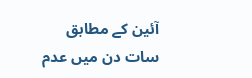آئین کے مطابق سات دن میں عدم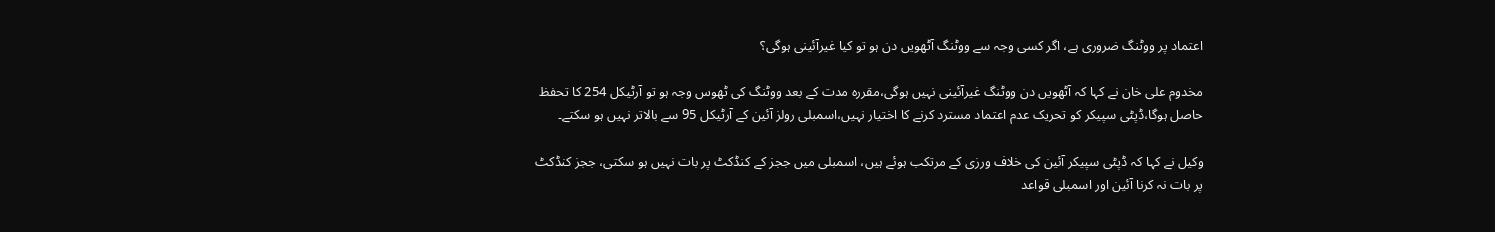اعتماد پر ووٹنگ ضروری ہے، اگر کسی وجہ سے ووٹنگ آٹھویں دن ہو تو کیا غیرآئینی ہوگی؟

مخدوم علی خان نے کہا کہ آٹھویں دن ووٹنگ غیرآئینی نہیں ہوگی،مقررہ مدت کے بعد ووٹنگ کی ٹھوس وجہ ہو تو آرٹیکل 254 کا تحفظ حاصل ہوگا،ڈپٹی سپیکر کو تحریک عدم اعتماد مسترد کرنے کا اختیار نہیں،اسمبلی رولز آئین کے آرٹیکل 95 سے بالاتر نہیں ہو سکتے۔

وکیل نے کہا کہ ڈپٹی سپیکر آئین کی خلاف ورزی کے مرتکب ہوئے ہیں، اسمبلی میں ججز کے کنڈکٹ پر بات نہیں ہو سکتی، ججز کنڈکٹ پر بات نہ کرنا آئین اور اسمبلی قواعد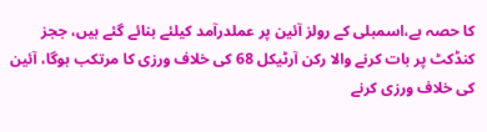کا حصہ ہے،اسمبلی کے رولز آئین پر عملدرآمد کیلئے بنائے گئے ہیں، ججز کنڈکٹ پر بات کرنے والا رکن آرٹیکل 68 کی خلاف ورزی کا مرتکب ہوگا، آئین کی خلاف ورزی کرنے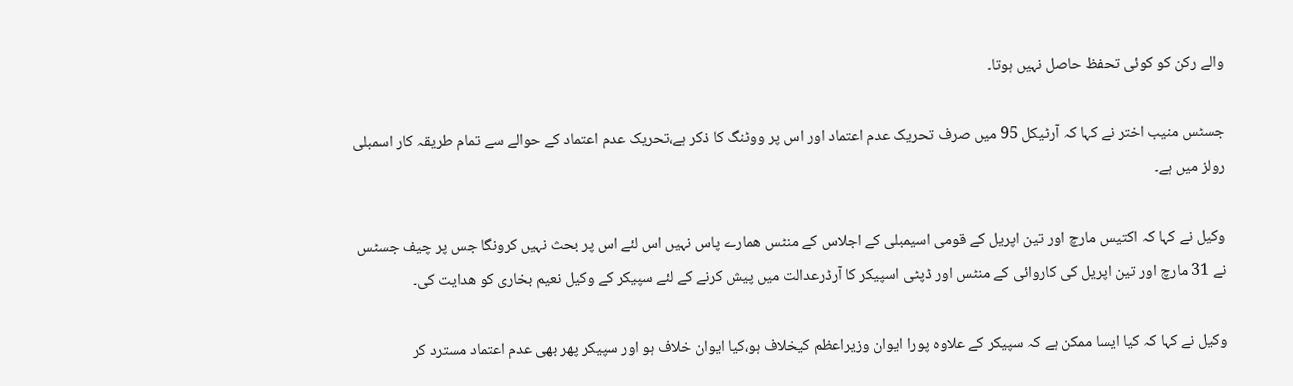والے رکن کو کوئی تحفظ حاصل نہیں ہوتا۔

جسٹس منیب اختر نے کہا کہ آرٹیکل 95 میں صرف تحریک عدم اعتماد اور اس پر ووٹنگ کا ذکر ہے،تحریک عدم اعتماد کے حوالے سے تمام طریقہ کار اسمبلی رولز میں ہے۔

وکیل نے کہا کہ اکتیس مارچ اور تین اپریل کے قومی اسیمبلی کے اجلاس کے منٹس ھمارے پاس نہیں اس لئے اس پر بحث نہیں کرونگا جس پر چیف جسٹس نے 31 مارچ اور تین اپریل کی کاروائی کے منٹس اور ڈپٹی اسپیکر کا آرڈرعدالت میں پیش کرنے کے لئے سپیکر کے وکیل نعیم بخاری کو ھدایت کی۔

وکیل نے کہا کہ کیا ایسا ممکن ہے کہ سپیکر کے علاوہ پورا ایوان وزیراعظم کیخلاف ہو،کیا ایوان خلاف ہو اور سپیکر پھر بھی عدم اعتماد مسترد کر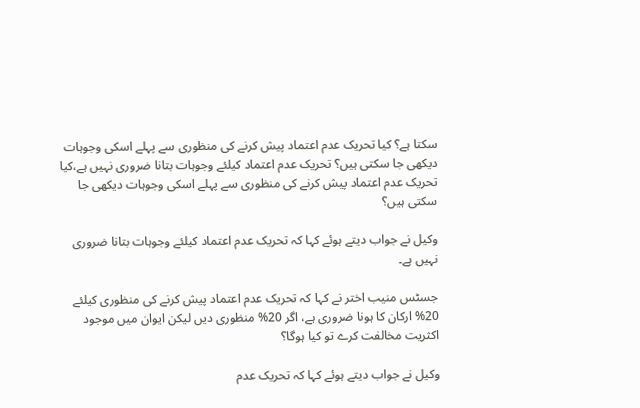سکتا ہے؟ کیا تحریک عدم اعتماد پیش کرنے کی منظوری سے پہلے اسکی وجوہات دیکھی جا سکتی ہیں؟ تحریک عدم اعتماد کیلئے وجوہات بتانا ضروری نہیں ہے،کیا تحریک عدم اعتماد پیش کرنے کی منظوری سے پہلے اسکی وجوہات دیکھی جا سکتی ہیں؟

وکیل نے جواب دیتے ہوئے کہا کہ تحریک عدم اعتماد کیلئے وجوہات بتانا ضروری نہیں ہے۔

جسٹس منیب اختر نے کہا کہ تحریک عدم اعتماد پیش کرنے کی منظوری کیلئے 20% ارکان کا ہونا ضروری ہے، اگر 20% منظوری دیں لیکن ایوان میں موجود اکثریت مخالفت کرے تو کیا ہوگا؟

وکیل نے جواب دیتے ہوئے کہا کہ تحریک عدم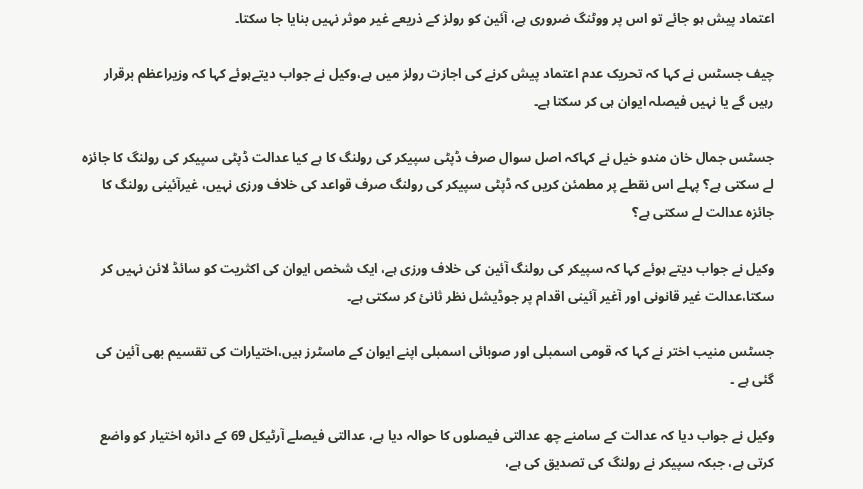اعتماد پیش ہو جائے تو اس پر ووٹنگ ضروری ہے، آئین کو رولز کے ذریعے غیر موثر نہیں بنایا جا سکتا۔

چیف جسٹس نے کہا کہ تحریک عدم اعتماد پیش کرنے کی اجازت رولز میں ہے،وکیل نے جواب دیتےہوئے کہا کہ وزیراعظم برقرار رہیں گے یا نہیں فیصلہ ایوان ہی کر سکتا ہے۔

جسٹس جمال خان مندو خیل نے کہاکہ اصل سوال صرف ڈپٹی سپیکر کی رولنگ کا ہے کیا عدالت ڈپٹی سپیکر کی رولنگ کا جائزہ لے سکتی ہے؟ پہلے اس نقطے پر مطمئن کریں کہ ڈپٹی سپیکر کی رولنگ صرف قواعد کی خلاف ورزی نہیں، غیرآئینی رولنگ کا جائزہ عدالت لے سکتی ہے؟

وکیل نے جواب دیتے ہوئے کہا کہ سپیکر کی رولنگ آئین کی خلاف ورزی ہے، ایک شخص ایوان کی اکثریت کو سائڈ لائن نہیں کر سکتا،عدالت غیر قانونی اور آغیر آئینی اقدام پر جوڈیشل نظر ثانئ کر سکتی ہے۔

جسٹس منیب اختر نے کہا کہ قومی اسمبلی اور صوبائی اسمبلی اپنے ایوان کے ماسٹرز ہیں،اختیارات کی تقسیم بھی آئین کی گئی ہے ۔

وکیل نے جواب دیا کہ عدالت کے سامنے چھ عدالتی فیصلوں کا حوالہ دیا ہے، عدالتی فیصلے آرٹیکل 69 کے دائرہ اختیار کو واضع کرتی ہے، جبکہ سپیکر نے رولنگ کی تصدیق کی ہے،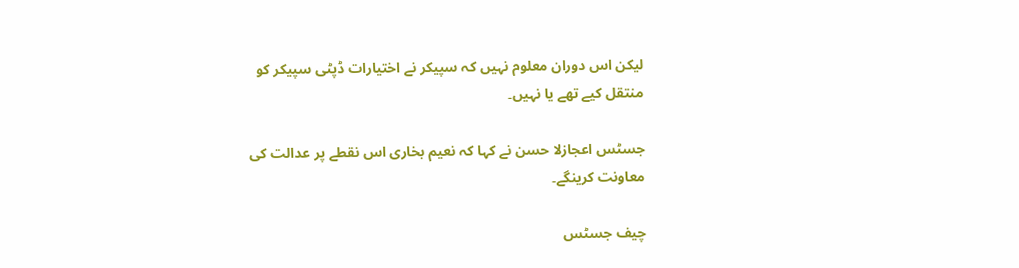لیکن اس دوران معلوم نہیں کہ سپیکر نے اختیارات ڈپٹی سپیکر کو منتقل کیے تھے یا نہیں۔

جسٹس اعجازلا حسن نے کہا کہ نعیم بخاری اس نقطے پر عدالت کی معاونت کرینگے۔

چیف جسٹس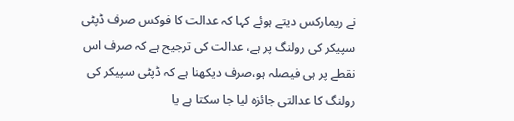نے ریمارکس دیتے ہوئے کہا کہ عدالت کا فوکس صرف ڈپٹی سپیکر کی رولنگ پر ہے، عدالت کی ترجیح ہے کہ صرف اس نقطے پر ہی فیصلہ ہو،صرف دیکھنا ہے کہ ڈپٹی سپیکر کی رولنگ کا عدالتی جائزہ لیا جا سکتا ہے یا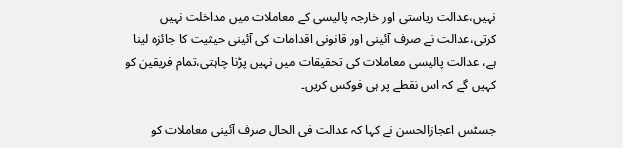نہیں،عدالت ریاستی اور خارجہ پالیسی کے معاملات میں مداخلت نہیں کرتی،عدالت نے صرف آئینی اور قانونی اقدامات کی آئینی حیثیت کا جائزہ لینا ہے، عدالت پالیسی معاملات کی تحقیقات میں نہیں پڑنا چاہتی،تمام فریقین کو کہیں گے کہ اس نقطے پر ہی فوکس کریں۔

جسٹس اعجازالحسن نے کہا کہ عدالت فی الحال صرف آئینی معاملات کو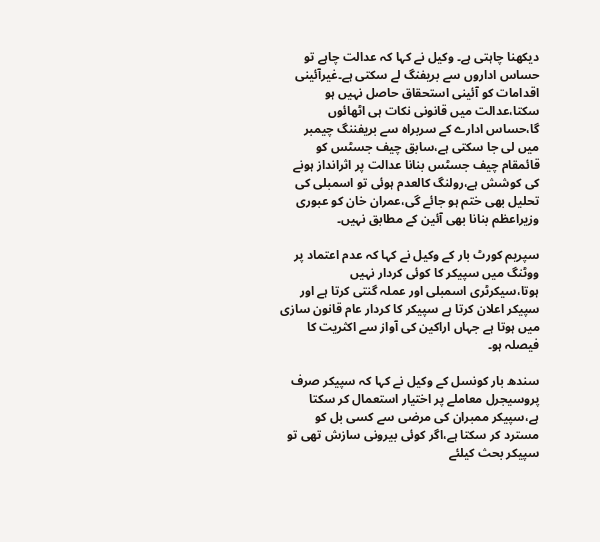دیکھنا چاہتی ہے۔ وکیل نے کہا کہ عدالت چاہے تو حساس اداروں سے بریفنگ لے سکتی ہے۔غیرآئینی اقدامات کو آئینی استحقاق حاصل نہیں ہو سکتا،عدالت میں قانونی نکات ہی اٹھائوں گا،حساس ادارے کے سربراہ سے بریفننگ چیمبر میں لی جا سکتی ہے،سابق چیف جسٹس کو قائمقام چیف جسٹس بنانا عدالت پر اثرانداز ہونے کی کوشش ہے،رولنگ کالعدم ہوئی تو اسمبلی کی تحلیل بھی ختم ہو جائے گی،عمران خان کو عبوری وزیراعظم بنانا بھی آئین کے مطابق نہیں۔

سپریم کورٹ بار کے وکیل نے کہا کہ عدم اعتماد پر ووٹنگ میں سپیکر کا کوئی کردار نہیں ہوتا،سیکرٹری اسمبلی اور عملہ گنتی کرتا ہے اور سپیکر اعلان کرتا ہے سپیکر کا کردار عام قانون سازی میں ہوتا ہے جہاں اراکین کی آواز سے اکثریت کا فیصلہ ہو۔

سندھ بار کونسل کے وکیل نے کہا کہ سپیکر صرف پروسیجرل معاملے پر اختیار استعمال کر سکتا ہے،سپیکر ممبران کی مرضی سے کسی بل کو مسترد کر سکتا ہے،اگر کوئی بیرونی سازش تھی تو سپیکر بحث کیلئے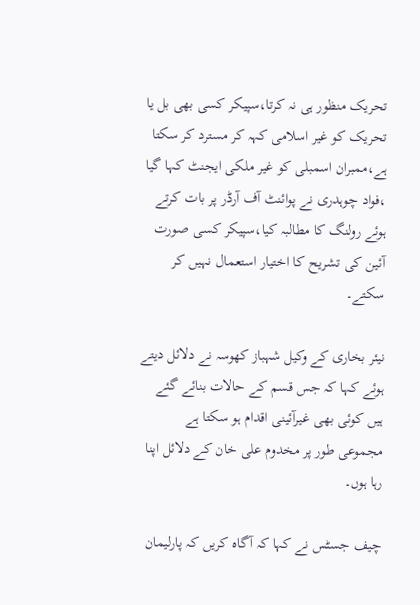تحریک منظور ہی نہ کرتا،سپیکر کسی بھی بل یا تحریک کو غیر اسلامی کہہ کر مسترد کر سکتا ہے،ممبران اسمبلی کو غیر ملکی ایجنٹ کہا گیا ،فواد چوہدری نے پوائنٹ آف آرڈر پر بات کرتے ہوئے رولنگ کا مطالبہ کیا،سپیکر کسی صورت آئین کی تشریح کا اختیار استعمال نہیں کر سکتے۔

نیئر بخاری کے وکیل شہباز کھوسہ نے دلائل دیتے ہوئے کہا کہ جس قسم کے حالات بنائے گئے ہیں کوئی بھی غیرآئینی اقدام ہو سکتا ہے مجموعی طور پر مخدوم علی خان کے دلائل اپنا رہا ہوں۔

چیف جسٹس نے کہا کہ آگاہ کریں کہ پارلیمان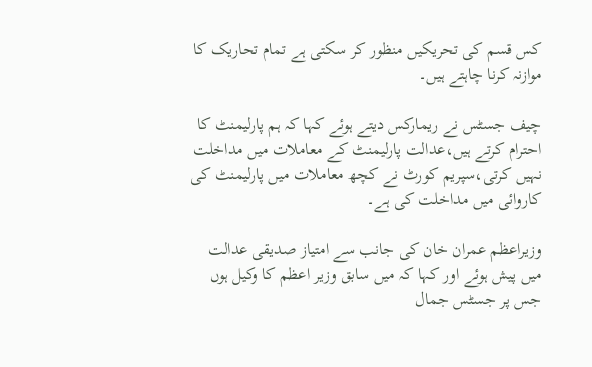کس قسم کی تحریکیں منظور کر سکتی ہے تمام تحاریک کا موازنہ کرنا چاہتے ہیں۔

چیف جسٹس نے ریمارکس دیتے ہوئے کہا کہ ہم پارلیمنٹ کا احترام کرتے ہیں،عدالت پارلیمنٹ کے معاملات میں مداخلت نہیں کرتی،سپریم کورٹ نے کچھ معاملات میں پارلیمنٹ کی کاروائی میں مداخلت کی ہے۔

وزیراعظم عمران خان کی جانب سے امتیاز صدیقی عدالت میں پیش ہوئے اور کہا کہ میں سابق وزیر اعظم کا وکیل ہوں جس پر جسٹس جمال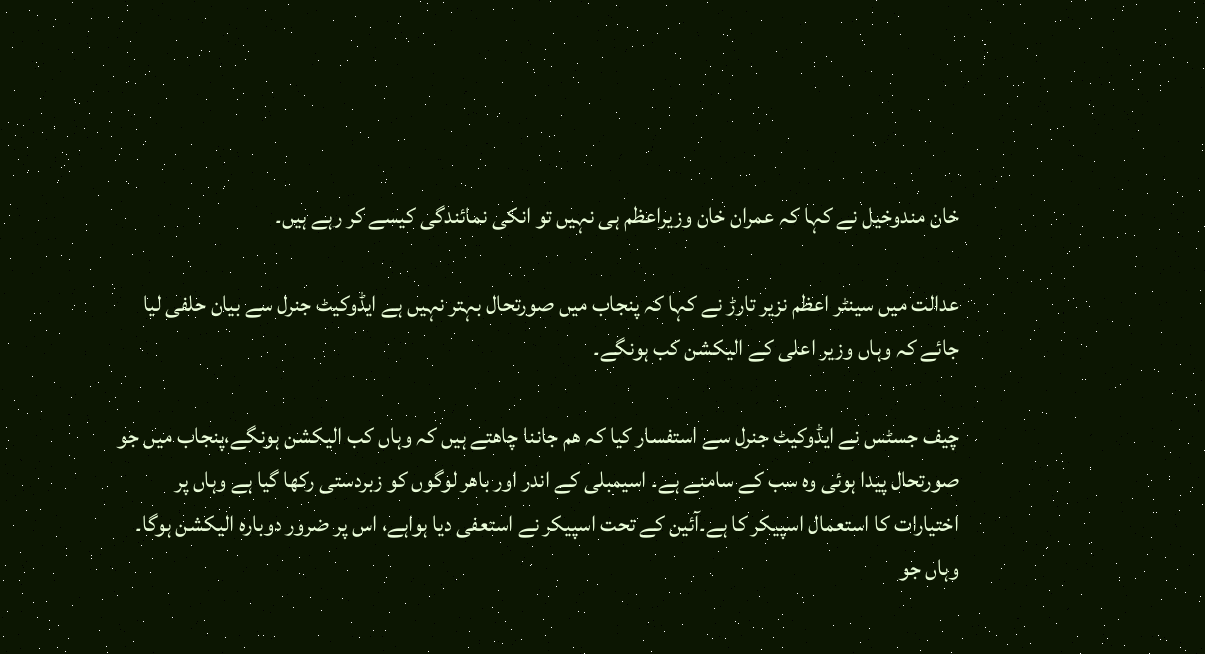خان مندوخیل نے کہا کہ عمران خان وزیراعظم ہی نہیں تو انکی نمائندگی کیسے کر رہے ہیں۔

عدالت میں سینٹر اعظم نزیر تارڑ نے کہا کہ پنجاب میں صورتحال بہتر نہیں ہے ایڈوکیٹ جنرل سے بیان حلفی لیا جائے کہ وہاں وزیر اعلی کے الیکشن کب ہونگے۔

چیف جسٹس نے ایڈوکیٹ جنرل سے استفسار کیا کہ ھم جاننا چاھتے ہیں کہ وہاں کب الیکشن ہونگے،پنجاب میں جو صورتحال پیدا ہوئی وہ سب کے سامنے ہے۔ اسیمبلی کے اندر اور باھر لوگوں کو زبردستی رکھا گیا ہے وہاں پر اختیارات کا استعمال اسپیکر کا ہے۔آئین کے تحت اسپیکر نے استعفی دیا ہواہے، اس پر ضرور دوبارہ الیکشن ہوگا۔ وہاں جو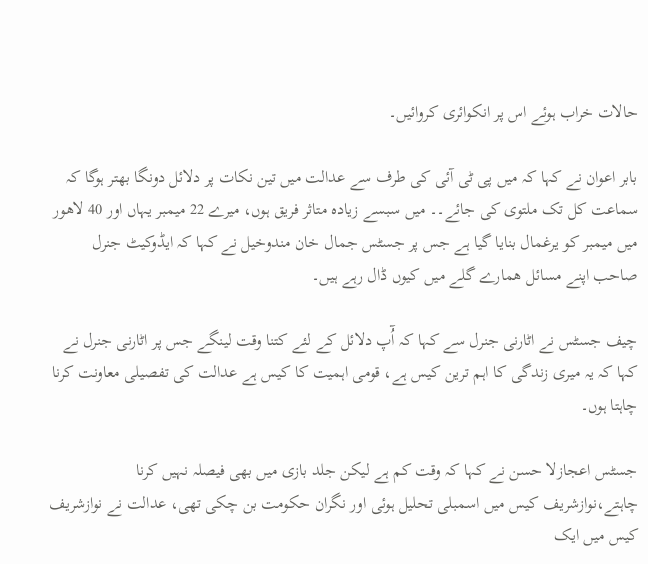حالات خراب ہوئے اس پر انکوائری کروائیں۔

بابر اعوان نے کہا کہ میں پی ٹی آئی کی طرف سے عدالت میں تین نکات پر دلائل دونگا بھتر ہوگا کہ سماعت کل تک ملتوی کی جائے۔۔ میں سبسے زیادہ متاثر فریق ہوں، میرے 22 میمبر یہاں اور 40 لاھور میں میمبر کو یرغمال بنایا گیا ہے جس پر جسٹس جمال خان مندوخیل نے کہا کہ ایڈوکیٹ جنرل صاحب اپنے مسائل ھمارے گلے میں کیوں ڈال رہے ہیں۔

چیف جسٹس نے اٹارنی جنرل سے کہا کہ آُپ دلائل کے لئے کتنا وقت لینگے جس پر اٹارنی جنرل نے کہا کہ یہ میری زندگی کا اہم ترین کیس ہے، قومی اہمیت کا کیس ہے عدالت کی تفصیلی معاونت کرنا چاہتا ہوں۔

جسٹس اعجازلا حسن نے کہا کہ وقت کم ہے لیکن جلد بازی میں بھی فیصلہ نہیں کرنا چاہتے،نوازشریف کیس میں اسمبلی تحلیل ہوئی اور نگران حکومت بن چکی تھی، عدالت نے نوازشریف کیس میں ایک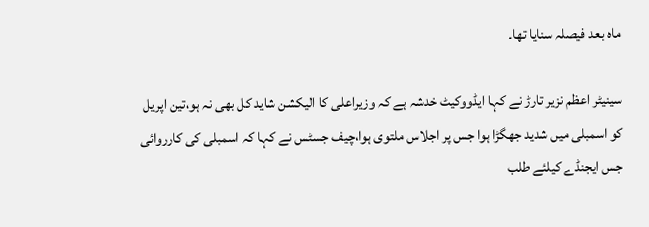ماہ بعد فیصلہ سنایا تھا۔

سینیٹر اعظم نزیر تارڑ نے کہا ایڈووکیٹ خدشہ ہے کہ وزیراعلی کا الیکشن شاید کل بھی نہ ہو،تین اپریل کو اسمبلی میں شدید جھگڑا ہوا جس پر اجلاس ملتوی ہوا،چیف جسٹس نے کہا کہ اسمبلی کی کارروائی جس ایجنڈے کیلئے طلب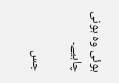ہوئی وہ ہونی چاہیے۔

جس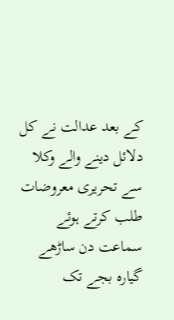کے بعد عدالت نے کل دلائل دینے والے وکلا سے تحریری معروضات طلب کرتے ہوئے سماعت دن ساڑھے گیارہ بجے تک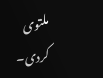ملتوی کردی۔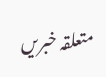متعلقہ خبریں